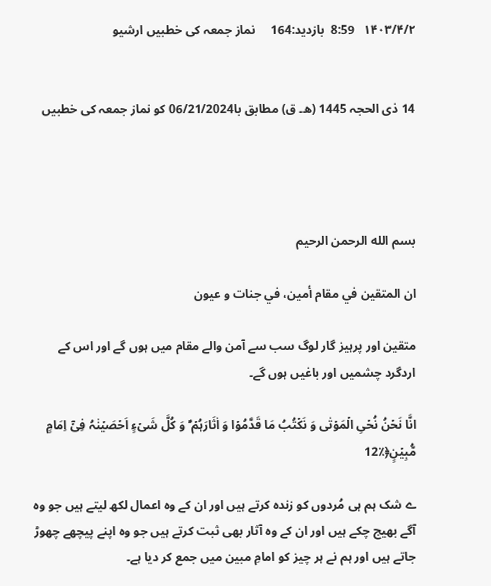۱۴۰۳/۴/۲   8:59  بازدید:164     نماز جمعہ کی خطبیں ارشیو


14 ذی الحجہ 1445 (ھ۔ ق) مطابق با06/21/2024 کو نماز جمعہ کی خطبیں




بسم الله الرحمن الرحيم

ان المتقين في مقام أمين، في جنات و عيون

متقین اور پرہیز گار لوگ سب سے آمن والے مقام میں ہوں گے اور اس کے اردگرد چشمیں اور باغیں ہوں گے۔

انَّا نَحۡنُ نُحۡیِ الۡمَوۡتٰی وَ نَکۡتُبُ مَا قَدَّمُوۡا وَ اٰثَارَہُمۡ ؕؑ وَ کُلَّ شَیۡءٍ اَحۡصَیۡنٰہُ فِیۡۤ اِمَامٍ مُّبِیۡنٍ﴿٪12

ے شک ہم ہی مُردوں کو زندہ کرتے ہیں اور ان کے وہ اعمال لکھ لیتے ہیں جو وہ آگے بھیج چکے ہیں اور ان کے وہ آثار بھی ثبت کرتے ہیں جو وہ اپنے پیچھے چھوڑ جاتے ہیں اور ہم نے ہر چیز کو امامِ مبین میں جمع کر دیا ہے۔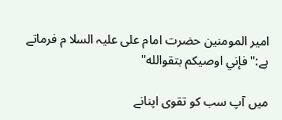امیر المومنین حضرت امام علی علیہ السلا م فرماتے ہے:"فإني اوصيکم بتقوالله"

میں آپ سب کو تقوی اپنانے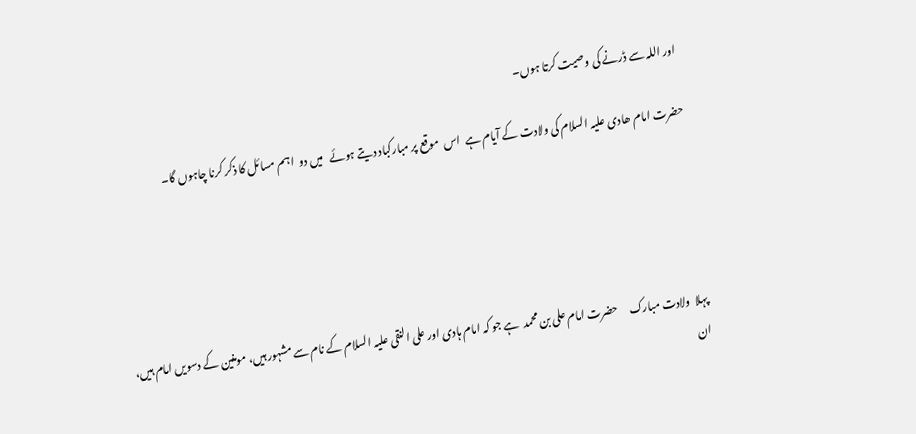اور اللہ سے ڈرنے کی وصیت کرتا ہوں۔

حضرت امام ھادی علیہ السلام کی ولادت کے آیام ہے  اس  موقع پر مبارکباد دیتے ہوئے   میں دو  اہم مسائل کا ذکر کرنا چاہوں گا۔





پہلا  ولادت مبارک     حضرت امام علی بن محمد  ہے جو کہ امام ہادی اور علی النقی علیہ السلام کے نام سے مشہور ہیں، مومنین کے دسویں امام ہیں، ان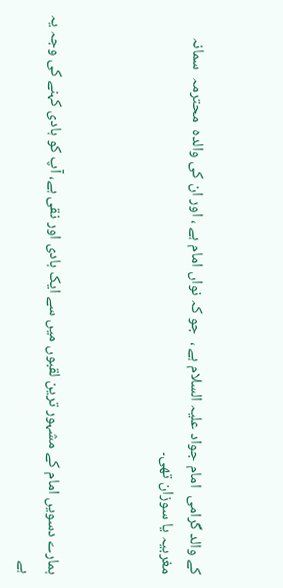کے والد گرامی  امام جواد علیہ السلام ہے ،  جو کہ نواں امام ہے ، اور ان کی والدہ  محترمہ  سمانہ مغربیہ یا سوزان تھی۔



ہمارے دسویں امام کے مشہور ترین لقبوں میں سے ایک ہادی اور نقی ہے، آپ کو ہادی کہنے کی وجہ یہ ہے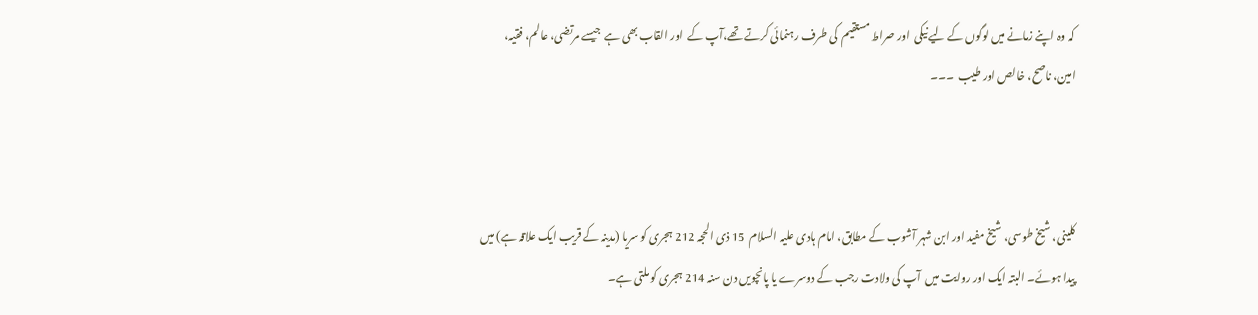کہ وہ اپنے زمانے میں لوگوں کے لیے نیکی  اور صراط مستقیم  کی طرف رہنمائی کرتے تھے،آپ کے  اور القاب بھی ہے  جیسے مرتضی، عالم، فقیہ، امین، ناصح، خالص اور طیب  ۔۔۔



کلینی، شیخ طوسی، شیخ مفید اور ابن شہر آشوب کے مطابق، امام ہادی علیہ السلام  15 ذی الحجہ 212 ہجری کو سریا (مدینہ کے قریب ایک علاقہ ہے) میں پیدا ہوئے۔ البتہ ایک اور روایت میں  آپ کی ولادت رجب کے دوسرے یا پانچویں دن سنہ 214 ہجری کو ملتی ہے۔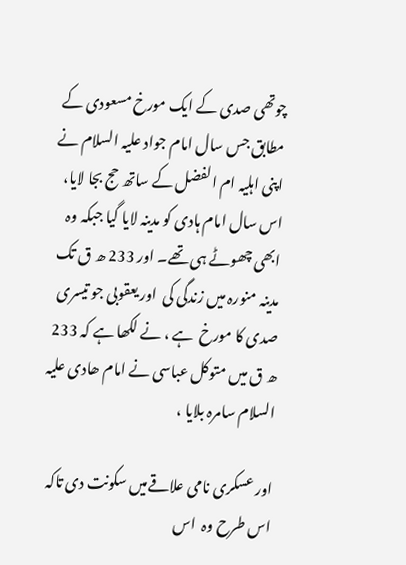چوتھی صدی کے ایک مورخ مسعودی کے مطابق جس سال امام جواد علیہ السلام نے اپنی اہلیہ ام الفضل کے ساتھ حج بجا لایا، اس سال امام ہادی کو مدینہ لایا گیا جبکہ وہ ابھی چھوٹے ہی تھے۔ اور 233 ھ ق تک مدینہ منورہ میں زندگی کی  اور یعقوبی جو تیسری صدی کا مورخ  ہے ، نے لکھا ہے کہ 233 ھ ق میں متوکل عباسی نے امام ھادی علیہ السلام سامرہ بلایا ،

اور عسکری نامی علاقےمیں سکونت دی تاکہ اس طرح وہ  اس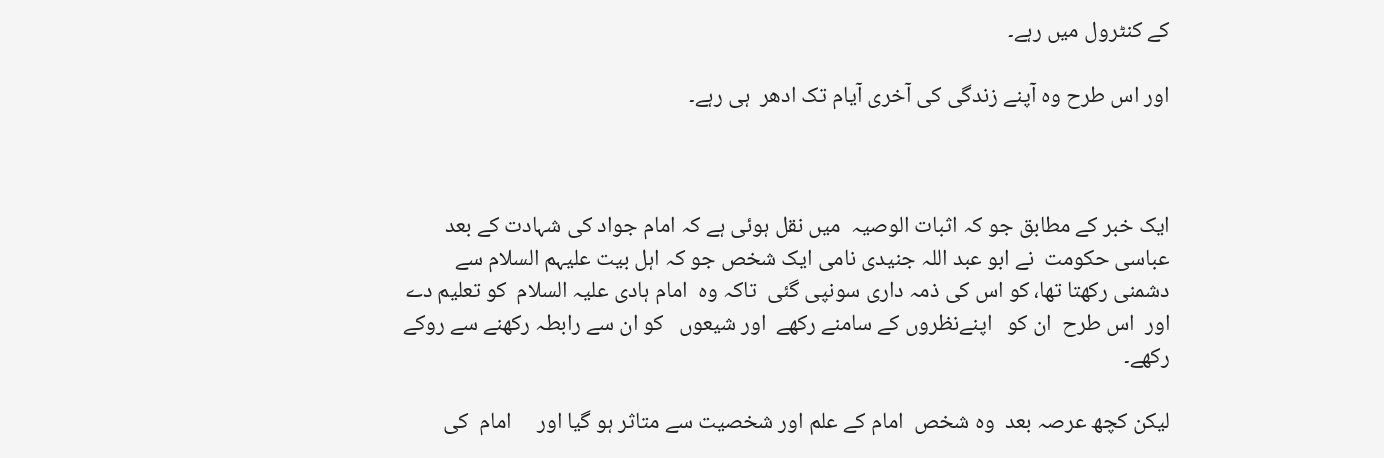کے کنٹرول میں رہے۔

اور اس طرح وہ آپنے زندگی کی آخری آیام تک ادھر  ہی رہے۔



ایک خبر کے مطابق جو کہ اثبات الوصیہ  میں نقل ہوئی ہے کہ امام جواد کی شہادت کے بعد عباسی حکومت  نے ابو عبد اللہ جنیدی نامی ایک شخص جو کہ اہل بیت علیہم السلام سے دشمنی رکھتا تھا، کو اس کی ذمہ داری سونپی گئی  تاکہ وہ  امام ہادی علیہ السلام  کو تعلیم دے اور  اس طرح  ان کو   اپنےنظروں کے سامنے رکھے  اور شیعوں   کو ان سے رابطہ رکھنے سے روکے رکھے۔

لیکن کچھ عرصہ بعد  وہ شخص  امام کے علم اور شخصیت سے متاثر ہو گيا اور     امام  کی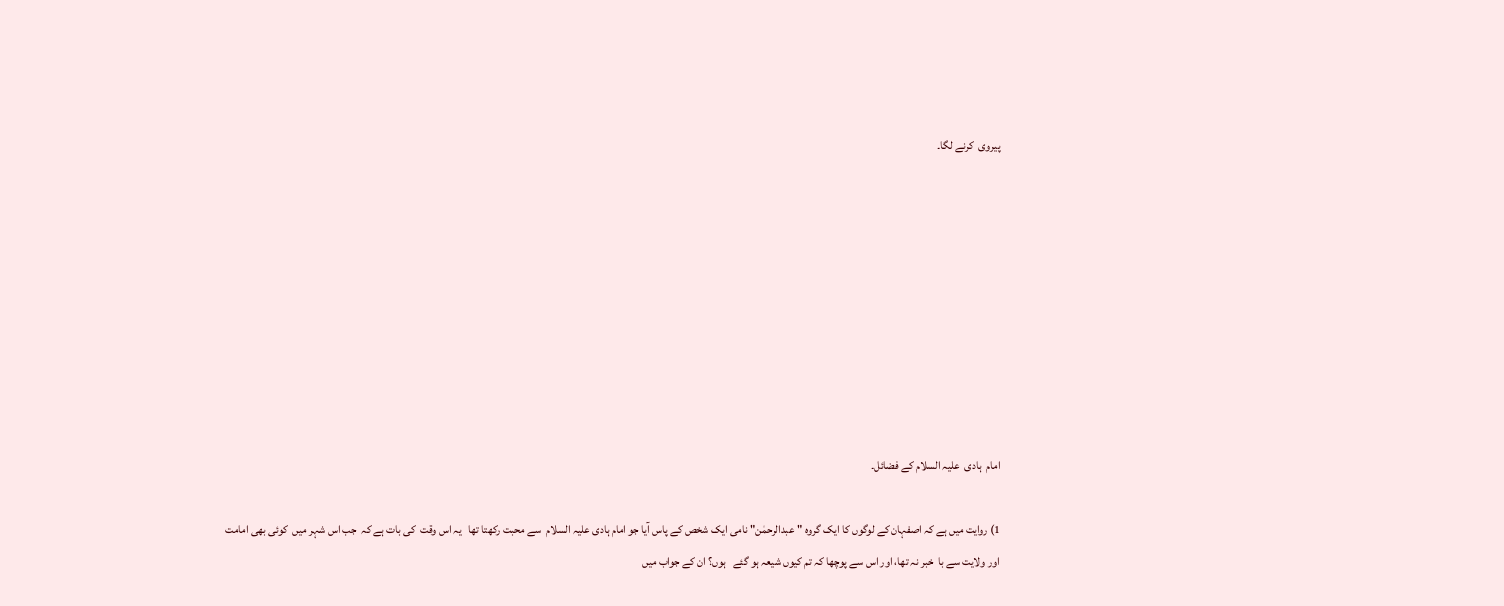پیروی  کرنے لگا۔









امام  ہادی  علیہ السلام کے فضائل۔

1) روایت میں ہے کہ اصفہان کے لوگوں کا ایک گروہ "عبدالرحمٰن" نامی ایک شخص کے پاس آیا جو امام ہادی علیہ السلام  سے محبت رکھتا تھا   یہ اس وقت  کی بات ہے کہ  جب اس شہر میں  کوئی بھی امامت  اور ولایت سے با  خبر نہ تھا، اور اس سے پوچھا کہ تم کیوں شیعہ ہو گئے   ہوں؟ ان کے جواب میں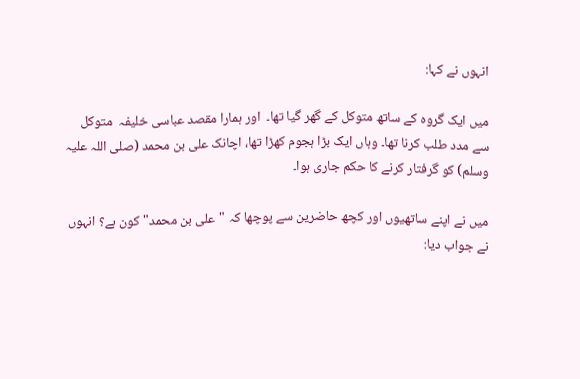انہوں نے کہا:

میں ایک گروہ کے ساتھ متوکل کے گھر گیا تھا۔  اور ہمارا مقصد عباسی خلیفہ  متوکل سے مدد طلب کرنا تھا۔ وہاں ایک بڑا ہجوم کھڑا تھا، اچانک علی بن محمد (صلی اللہ علیہ وسلم) کو گرفتار کرنے کا حکم جاری ہوا۔

میں نے اپنے ساتھیوں اور کچھ حاضرین سے پوچھا کہ "علی بن محمد" کون ہے؟ انہوں نے جواب دیا: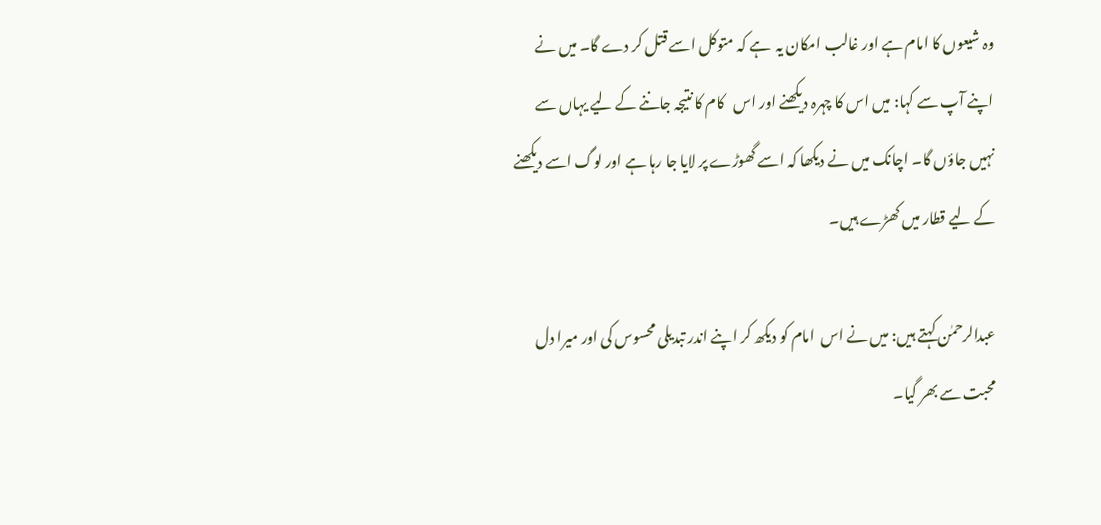وہ شیعوں کا امام ہے اور غالب امکان یہ  ہے کہ متوکل اسے قتل کر دے گا۔ میں نے اپنے آپ سے کہا: میں اس کا چہرہ دیکھنے اور اس   کام کا نتیجہ جاننے کے لیے یہاں سے نہیں جاؤں گا۔ اچانک میں نے دیکھا کہ اسے گھوڑے پر لایا جا رہا ہے اور لوگ اسے دیکھنے کے لیے قطار میں کھڑے ہیں۔

عبدالرحمٰن کہتے ہیں: میں نے اس  امام کو دیکھ کر اپنے اندر تبدیلی محسوس کی اور میرا دل محبت سے بھر گیا۔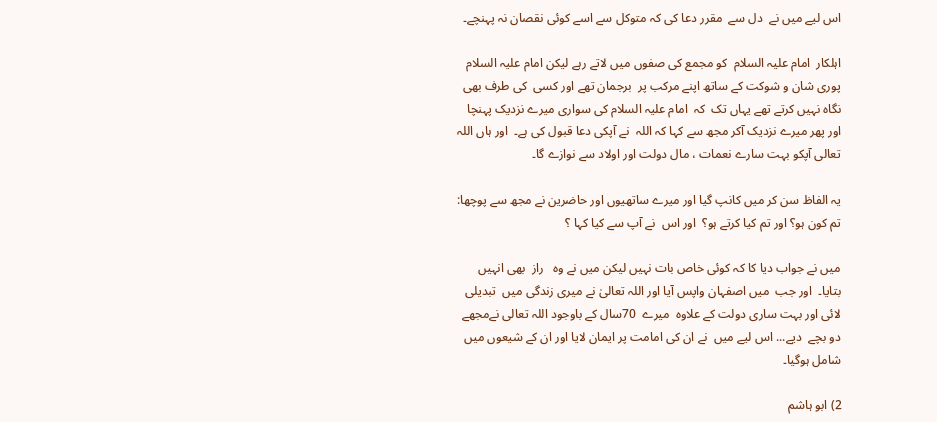اس لیے میں نے  دل سے  مقرر دعا کی کہ متوکل سے اسے کوئی نقصان نہ پہنچے۔

اہلکار  امام علیہ السلام  کو مجمع کی صفوں میں لاتے رہے لیکن امام علیہ السلام  پوری شان و شوکت کے ساتھ اپنے مرکب پر  برجمان تھے اور کسی  کی طرف بھی نگاہ نہیں کرتے تھے یہاں تک  کہ  امام علیہ السلام کی سواری میرے نزدیک پہنچا اور پھر میرے نزدیک آکر مجھ سے کہا کہ اللہ  نے آپکی دعا قبول کی ہے۔  اور ہاں اللہ تعالی آپکو بہت سارے نعمات ، مال دولت اور اولاد سے نوازے گا۔

یہ الفاظ سن کر میں کانپ گیا اور میرے ساتھیوں اور حاضرین نے مجھ سے پوچھا: تم کون ہو؟ اور تم کیا کرتے ہو؟  اور اس  نے آپ سے کیا کہا ؟

میں نے جواب دیا کا کہ کوئی خاص بات نہیں لیکن میں نے وہ   راز  بھی انہیں  بتایا۔  اور جب  میں اصفہان واپس آیا اور اللہ تعالیٰ نے میری زندگی میں  تبدیلی  لائی اور بہت ساری دولت کے علاوہ  میرے  70سال کے باوجود اللہ تعالی نےمجھے  دو بچے  دیے... اس لیے میں  نے ان کی امامت پر ایمان لایا اور ان کے شیعوں میں شامل ہوگیا۔

2) ابو ہاشم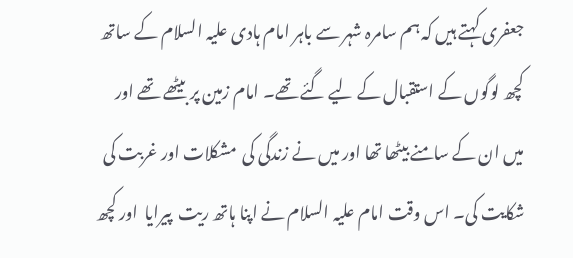جعفری کہتے ہیں کہ ہم سامرہ شہر سے باہر امام ہادی علیہ السلام کے ساتھ کچھ لوگوں کے استقبال کے لیے گئے تھے۔ امام زمین پر بیٹھے تھے اور میں ان کے سامنے بیٹھا تھا اور میں نے زندگی کی  مشکلات اور غربت کی شکایت کی۔ اس وقت امام علیہ السلام نے اپنا ہاتھ ریت  پیرایا  اور کچھ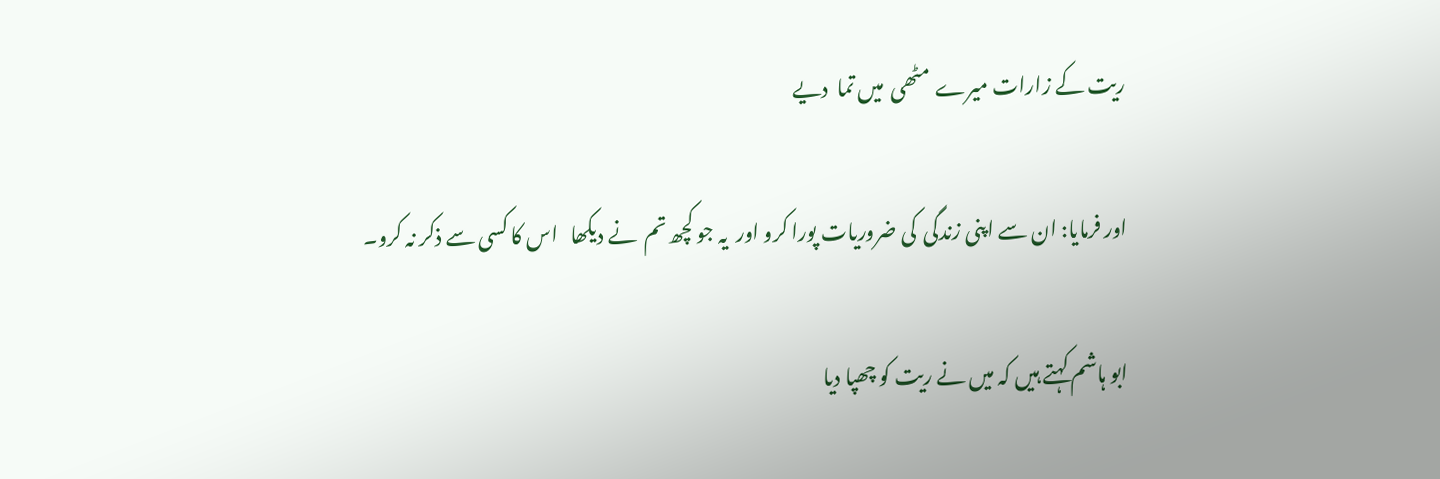ریت کے زارات میرے  مٹھی  میں تما  دیے

اور فرمایا: ان سے اپنی زندگی  کی ضروریات پورا کرو اور  یہ جو کچھ تم  نے دیکھا   اس کا کسی سے ذکر نہ کرو۔

ابو ہاشم کہتے ہیں کہ میں نے ریت کو چھپا دیا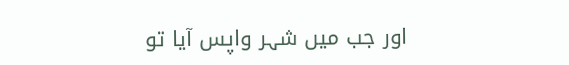اور جب میں شہر واپس آیا تو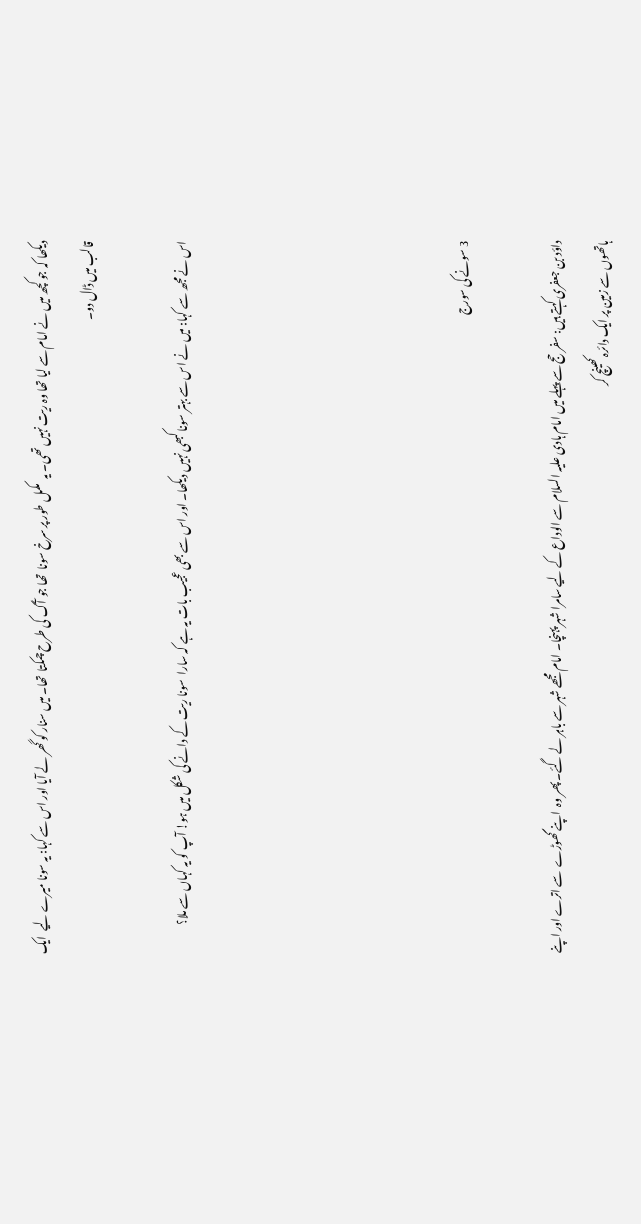دیکھا کہ جو کچھ میں نے امام سے لیا تھا وہ ریت نہیں تھی۔ یہ  مکمل طور پر سرخ سونا  تھا جو آگ کی طرح چمکتا  تھا۔ میں سنار کو گھر لے آیا اور اس سے کہا: یہ سونا میرے لیے  ایک قالب میں ڈال دو۔

اس نے مجھ سے کہا: میں نے اس سے بہتر سونا کبھی نہیں دیکھا۔ اور اس سے بھی عجیب بات یہ ہے کہ سارا  سونا ریت کے دانے کی شکل میں ہو! آپ کو یہ کہاں سے ملا؟





3 سونے کی سورج

داؤد بن جعفری کہتے ہیں: سفر حج سے پہلے میں امام ہادی علیہ السلام سے الوداع کے لیے سامرا شہر پہنچا۔ امام مجھے شہر سے باہر لے گئے۔ پھر وہ  اپنے گھوڑے  سے اترے اور اپنے ہاتھوں سے زمین پر ایک دائرہ کھینچ کر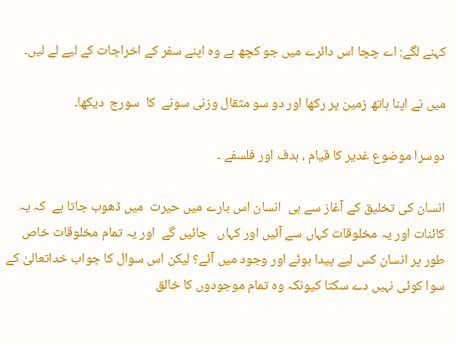کہنے لگے: اے چچا اس دائرے میں جو کچھ ہے وہ اپنے سفر کے اخراجات کے لیے لے لیں۔

میں نے اپنا ہاتھ زمین پر رکھا اور دو سو مثقال وزنی سونے  کا  سورج  دیکھا۔

دوسرا موضوع غدیر کا قیام ، ہدف اور فلسفے ۔

انسان کی تخلیق کے آغاز سے ہی  انسان اس بارے میں حیرت  میں ڈھوب جاتا ہے  کہ یہ کائنات اور یہ مخلوقات کہاں سے آئیں اور کہاں   جائیں گے  اور یہ تمام مخلوقات خاص طور پر انسان کس لیے پیدا ہوئے اور وجود میں آئے؟ لیکن اس سوال کا جواب خداتعالیٰ کے سوا کوئی نہیں دے سکتا کیونکہ وہ تمام موجودوں کا خالق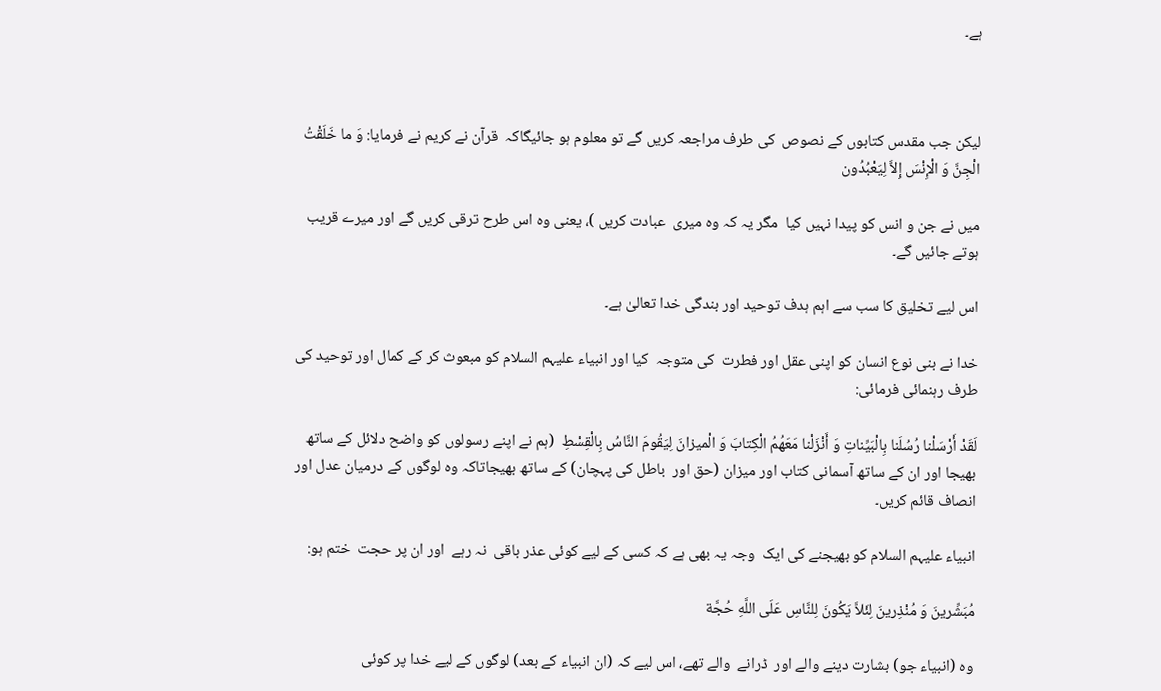ہے۔



لیکن جب مقدس کتابوں کے نصوص  کی طرف مراجعہ کریں گے تو معلوم ہو جائیگاکہ  قرآن نے کریم نے فرمایا: وَ ما خَلَقْتُ الْجِنَّ وَ الْإِنْسَ إِلاَّ لِيَعْبُدُون

میں نے جن و انس کو پیدا نہیں کیا  مگر یہ کہ وہ میری  عبادت کریں )، یعنی وہ اس طرح ترقی کریں گے اور میرے قریب  ہوتے جائیں گے۔

اس لیے تخلیق کا سب سے اہم ہدف توحید اور بندگی خدا تعالیٰ ہے۔

خدا نے بنی نوع انسان کو اپنی عقل اور فطرت  کی متوجہ  کیا اور انبیاء علیہم السلام کو مبعوث کر کے کمال اور توحید کی طرف رہنمائی فرمائی:

لَقَدْ أَرْسَلْنا رُسُلَنا بِالْبَيِّناتِ وَ أَنْزَلْنا مَعَهُمُ الْکِتابَ وَ الْميزانَ لِيَقُومَ النَّاسُ بِالْقِسْطِ  (ہم نے اپنے رسولوں کو واضح دلائل کے ساتھ بھیجا اور ان کے ساتھ آسمانی کتاب اور میزان (حق اور  باطل کی پہچان) کے ساتھ بھیجاتاکہ وہ لوگوں کے درمیان عدل اور انصاف قائم کریں۔

انبیاء علیہم السلام کو بھیجنے کی ایک  وجہ یہ بھی ہے کہ کسی کے لیے کوئی عذر باقی  نہ رہے  اور ان پر حجت  ختم ہو:

مُبَشِّرينَ وَ مُنْذِرينَ لِئَلاَّ يَکُونَ لِلنَّاسِ عَلَى اللَّهِ حُجَّة

وہ (انبیاء جو) بشارت دینے والے اور  ڈرانے  والے تھے، اس لیے کہ (ان انبیاء کے بعد) لوگوں کے لیے خدا پر کوئی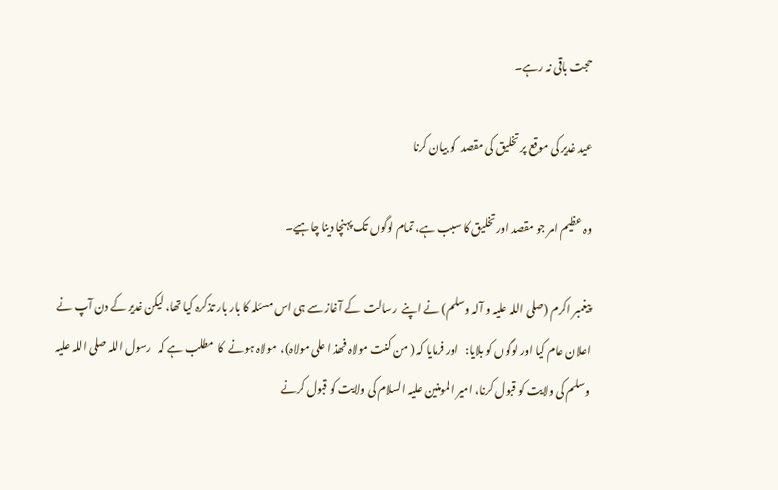حجت باقی نہ رہے۔

عید غدیر کی موقع پر تخلیق کی مقصد  کو بیان کرنا

وہ عظیم امر جو مقصد اور تخلیق کا سبب ہے، تمام لوگوں تک پہنچا دینا چاہیے۔

پیغمبر اکرم (صلی اللہ علیہ و آلہ وسلم) نے اپنے  رسالت  کے آغاز سے ہی اس مسئلہ کا بار بار تذکرہ کیا تھا، لیکن غدیر کے دن آپ نے اعلان عام کیا اور لوگوں کو بلایا:   اور فرمایا کہ ( من کنت مولاہ فھذ ا علی مولاہ)،  مولاہ ہونے  کا  مطلب ہے کہ   رسول اللہ صلی اللہ علیہ وسلم کی ولایت کو قبول کرنا، امیر المومنین علیہ السلام کی ولایت کو قبول کرنے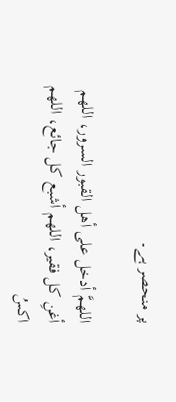پر منحصر ہے۔

اللهمَّ أدخل على أهل القبور السرور، اللهم أغنِ کل فقير، اللهم أشبع کل جائع، اللهم اکسُ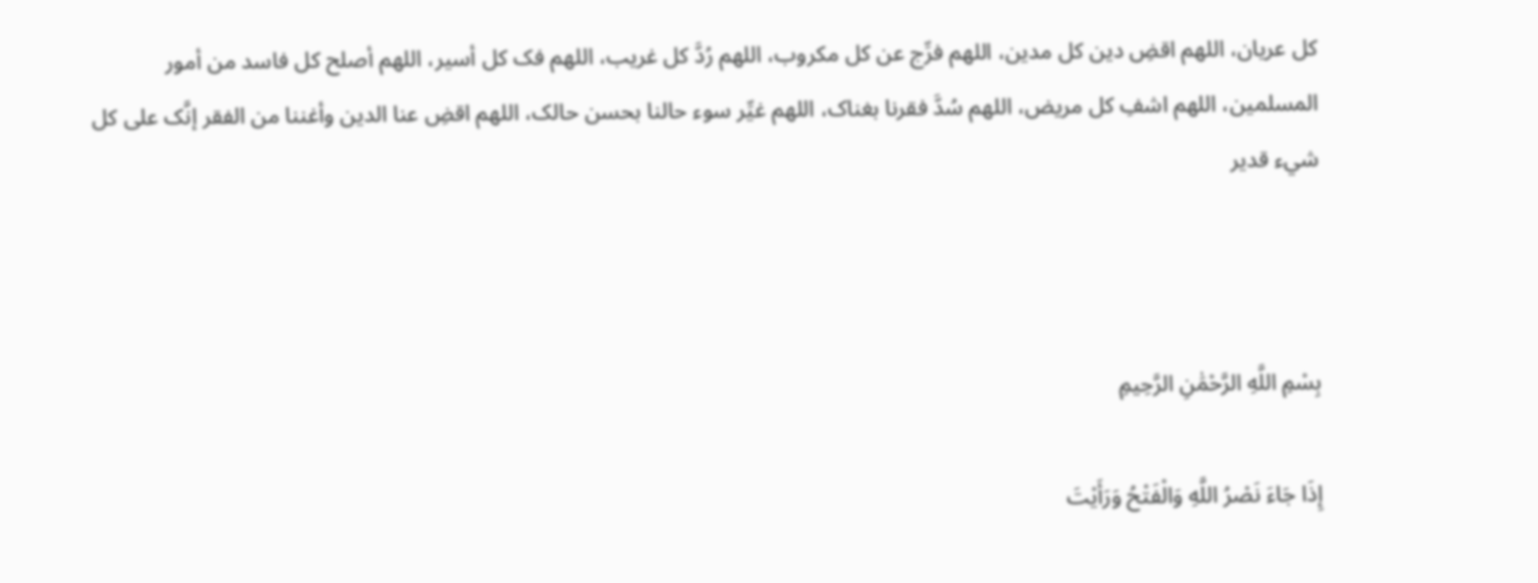کل عريان، اللهم اقضِ دين کل مدين، اللهم فرِّج عن کل مکروب، اللهم رُدَّ کل غريب، اللهم فک کل أسير، اللهم أصلح کل فاسد من أمور المسلمين، اللهم اشفِ کل مريض، اللهم سُدَّ فقرنا بغناک، اللهم غيِّر سوء حالنا بحسن حالک، اللهم اقضِ عنا الدين وأغننا من الفقر إنَّک على کل شيء قدير



بِسْمِ اللَّهِ الرَّحْمَٰنِ الرَّحِيمِ

إِذَا جَاءَ نَصْرُ اللَّهِ وَالْفَتْحُ وَرَأَيْتَ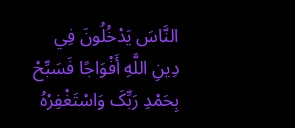النَّاسَ يَدْخُلُونَ فِي دِينِ اللَّهِ أَفْوَاجًا فَسَبِّحْ بِحَمْدِ رَبِّکَ وَاسْتَغْفِرْهُ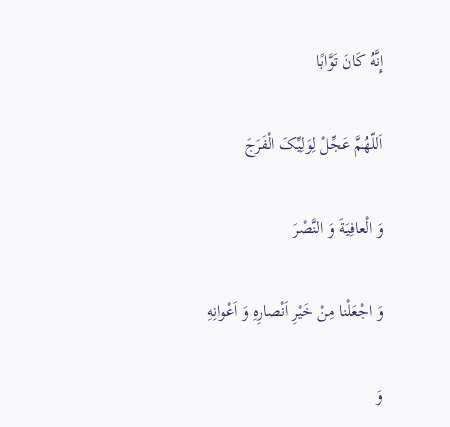إِنَّهُ کَانَ تَوَّابًا

اَللّهُمَّ عَجِّلْ لِوَلِیِّکَ الْفَرَجَ

وَ الْعافِیَةَ وَ النَّصْرَ

وَ اجْعَلْنا مِنْ خَیْرِ اَنْصارِهِ وَ اَعْوانِهِ

وَ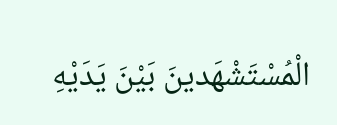الْمُسْتَشْهَدینَ بَیْنَ یَدَیْهِ